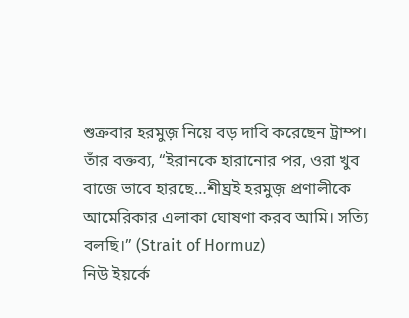শুক্রবার হরমুজ় নিয়ে বড় দাবি করেছেন ট্রাম্প। তাঁর বক্তব্য, “ইরানকে হারানোর পর, ওরা খুব বাজে ভাবে হারছে…শীঘ্রই হরমুজ় প্রণালীকে আমেরিকার এলাকা ঘোষণা করব আমি। সত্যি বলছি।” (Strait of Hormuz)
নিউ ইয়র্কে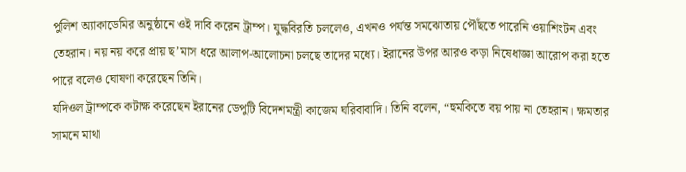পুলিশ অ্যাকাডেমির অনুষ্ঠানে ওই দাবি করেন ট্রাম্প। যুদ্ধবিরতি চললেও, এখনও পর্যন্ত সমঝোতায় পৌঁছতে পারেনি ওয়াশিংটন এবং তেহরান। নয় নয় করে প্রায় ছ’মাস ধরে আলাপ-আলোচনা চলছে তাদের মধ্যে। ইরানের উপর আরও কড়া নিষেধাজ্ঞা আরোপ করা হতে পারে বলেও ঘোষণা করেছেন তিনি।
যদিওল ট্রাম্পকে কটাক্ষ করেছেন ইরানের ডেপুটি বিদেশমন্ত্রী কাজেম ঘরিবাবাদি। তিনি বলেন, “হুমকিতে বয় পায় না তেহরান। ক্ষমতার সামনে মাথা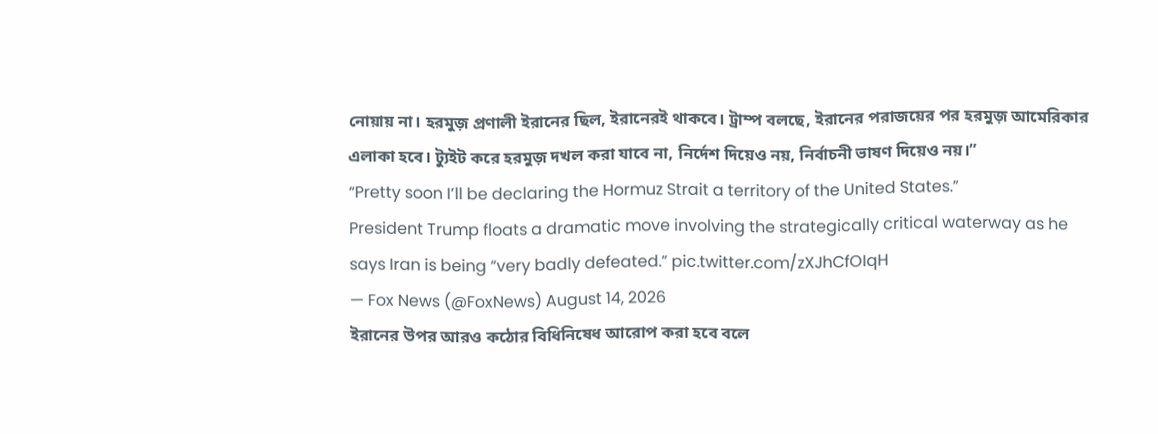নোয়ায় না। হরমুজ় প্রণালী ইরানের ছিল, ইরানেরই থাকবে। ট্রাম্প বলছে, ইরানের পরাজয়ের পর হরমুজ় আমেরিকার এলাকা হবে। ট্যুইট করে হরমুজ় দখল করা যাবে না, নির্দেশ দিয়েও নয়, নির্বাচনী ভাষণ দিয়েও নয়।”
“Pretty soon I’ll be declaring the Hormuz Strait a territory of the United States.”
President Trump floats a dramatic move involving the strategically critical waterway as he says Iran is being “very badly defeated.” pic.twitter.com/zXJhCfOIqH
— Fox News (@FoxNews) August 14, 2026
ইরানের উপর আরও কঠোর বিধিনিষেধ আরোপ করা হবে বলে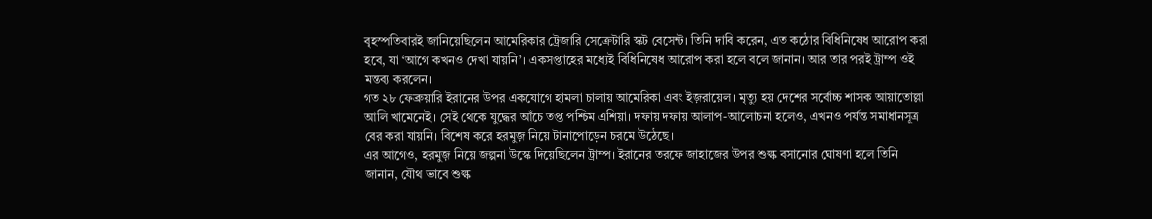বৃহস্পতিবারই জানিয়েছিলেন আমেরিকার ট্রেজারি সেক্রেটারি স্কট বেসেন্ট। তিনি দাবি করেন, এত কঠোর বিধিনিষেধ আরোপ করা হবে, যা ‘আগে কখনও দেখা যায়নি’। একসপ্তাহের মধ্যেই বিধিনিষেধ আরোপ করা হলে বলে জানান। আর তার পরই ট্রাম্প ওই মন্তব্য করলেন।
গত ২৮ ফেব্রুয়ারি ইরানের উপর একযোগে হামলা চালায় আমেরিকা এবং ইজ়রায়েল। মৃত্যু হয় দেশের সর্বোচ্চ শাসক আয়াতোল্লা আলি খামেনেই। সেই থেকে যুদ্ধের আঁচে তপ্ত পশ্চিম এশিয়া। দফায় দফায় আলাপ-আলোচনা হলেও, এখনও পর্যন্ত সমাধানসূত্র বের করা যায়নি। বিশেষ করে হরমুজ় নিয়ে টানাপোড়েন চরমে উঠেছে।
এর আগেও, হরমুজ় নিয়ে জল্পনা উস্কে দিয়েছিলেন ট্রাম্প। ইরানের তরফে জাহাজের উপর শুল্ক বসানোর ঘোষণা হলে তিনি জানান, যৌথ ভাবে শুল্ক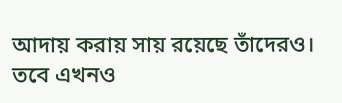আদায় করায় সায় রয়েছে তাঁদেরও। তবে এখনও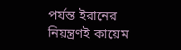পর্যন্ত ইরানের নিয়ন্ত্রণই কায়েম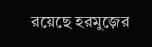রয়েছে হরমুজ়ের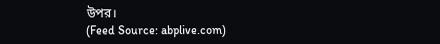উপর।
(Feed Source: abplive.com)